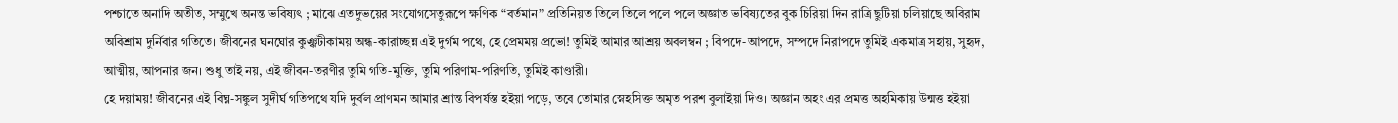পশ্চাতে অনাদি অতীত, সম্মুখে অনন্ত ভবিষ্যৎ ; মাঝে এতদুভয়ের সংযোগসেতুরূপে ক্ষণিক “বর্তমান” প্রতিনিয়ত তিলে তিলে পলে পলে অজ্ঞাত ভবিষ্যতের বুক চিরিয়া দিন রাত্রি ছুটিয়া চলিয়াছে অবিরাম অবিশ্রাম দুর্নিবার গতিতে। জীবনের ঘনঘোর কুঞ্ঝটীকাময় অন্ধ-কারাচ্ছন্ন এই দুর্গম পথে, হে প্রেমময় প্রভো! তুমিই আমার আশ্রয় অবলম্বন ; বিপদে-আপদে, সম্পদে নিরাপদে তুমিই একমাত্র সহায়, সুহৃদ, আত্মীয়, আপনার জন। শুধু তাই নয়, এই জীবন-তরণীর তুমি গতি-মুক্তি, তুমি পরিণাম-পরিণতি, তুমিই কাণ্ডারী।
হে দয়াময়! জীবনের এই বিঘ্ন-সঙ্কুল সুদীর্ঘ গতিপথে যদি দুর্বল প্রাণমন আমার শ্রান্ত বিপর্যস্ত হইয়া পড়ে, তবে তোমার স্নেহসিক্ত অমৃত পরশ বুলাইয়া দিও। অজ্ঞান অহং এর প্রমত্ত অহমিকায় উন্মত্ত হইয়া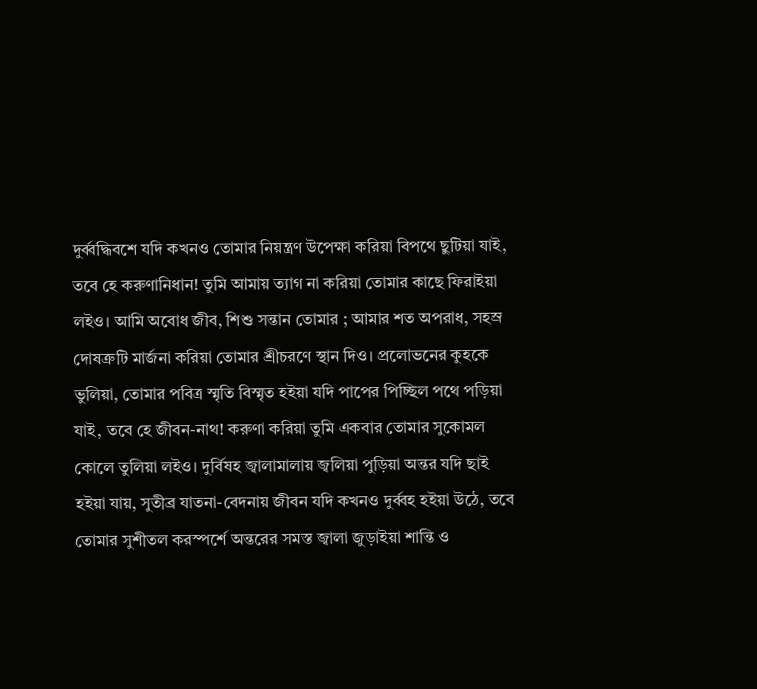দুৰ্ব্বদ্ধিবশে যদি কখনও তোমার নিয়ন্ত্রণ উপেক্ষা করিয়া বিপথে ছুটিয়া যাই, তবে হে করুণানিধান! তুমি আমায় ত্যাগ না করিয়া তোমার কাছে ফিরাইয়া লইও। আমি অবোধ জীব, শিশু সন্তান তোমার ; আমার শত অপরাধ, সহস্র দোষত্রুটি মার্জনা করিয়া তোমার শ্রীচরণে স্থান দিও। প্রলোভনের কুহকে ভুলিয়া, তোমার পবিত্র স্মৃতি বিস্মৃত হইয়া যদি পাপের পিচ্ছিল পথে পড়িয়া যাই, তবে হে জীবন-নাথ! করুণা করিয়া তুমি একবার তোমার সুকোমল কোলে তুলিয়া লইও। দুর্বিষহ জ্বালামালায় জ্বলিয়া পুড়িয়া অন্তর যদি ছাই হইয়া যায়, সুতীব্র যাতনা-বেদনায় জীবন যদি কখনও দুৰ্ব্বহ হইয়া উঠে, তবে তোমার সুশীতল করস্পর্শে অন্তরের সমস্ত জ্বালা জুড়াইয়া শান্তি ও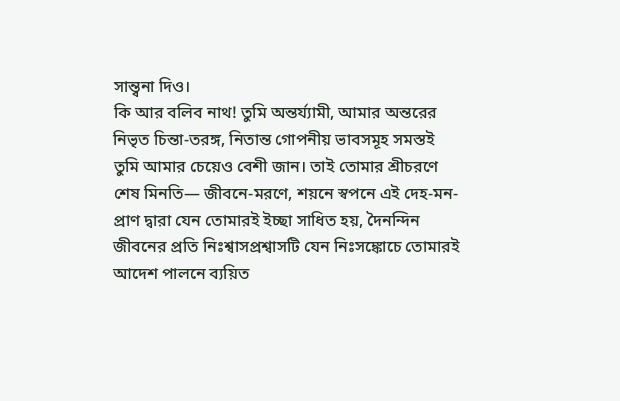সান্ত্বনা দিও।
কি আর বলিব নাথ! তুমি অন্তৰ্য্যামী, আমার অন্তরের নিভৃত চিন্তা-তরঙ্গ, নিতান্ত গোপনীয় ভাবসমূহ সমস্তই তুমি আমার চেয়েও বেশী জান। তাই তোমার শ্রীচরণে শেষ মিনতি— জীবনে-মরণে, শয়নে স্বপনে এই দেহ-মন-প্রাণ দ্বারা যেন তোমারই ইচ্ছা সাধিত হয়, দৈনন্দিন জীবনের প্রতি নিঃশ্বাসপ্রশ্বাসটি যেন নিঃসঙ্কোচে তোমারই আদেশ পালনে ব্যয়িত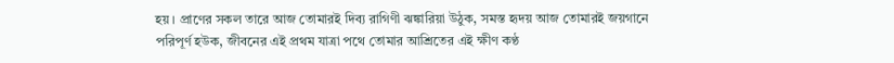হয়। প্রাণের সকল তারে আজ তোমারই দিব্য রাগিণী ঝঙ্কারিয়া উঠুক, সমস্ত হৃদয় আজ তোমারই জয়গানে পরিপূর্ণ হউক, জীবনের এই প্রথম যাত্রা পথে তোমার আশ্রিতের এই ক্ষীণ কণ্ঠ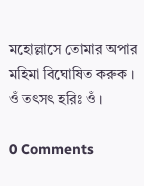মহোল্লাসে তোমার অপার মহিমা বিঘোষিত করুক ।
ওঁ তৎসৎ হরিঃ ওঁ ।

0 Comments